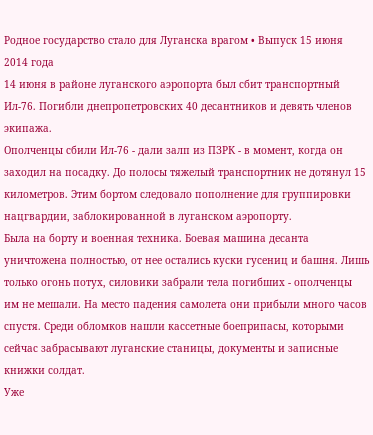Родное государство стало для Луганска врагом • Выпуск 15 июня 2014 года
14 июня в районе луганского аэропорта был сбит транспортный Ил-76. Погибли днепропетровских 40 десантников и девять членов экипажа.
Ополченцы сбили Ил-76 - дали залп из ПЗРК - в момент, когда он заходил на посадку. До полосы тяжелый транспортник не дотянул 15 километров. Этим бортом следовало пополнение для группировки нацгвардии, заблокированной в луганском аэропорту.
Была на борту и военная техника. Боевая машина десанта уничтожена полностью, от нее остались куски гусениц и башня. Лишь только огонь потух, силовики забрали тела погибших - ополченцы им не мешали. На место падения самолета они прибыли много часов спустя. Среди обломков нашли кассетные боеприпасы, которыми сейчас забрасывают луганские станицы, документы и записные книжки солдат.
Уже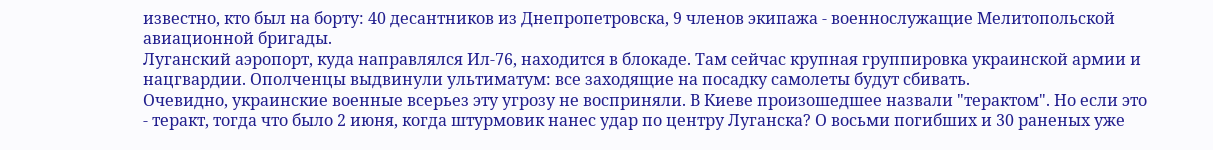известно, кто был на борту: 40 десантников из Днепропетровска, 9 членов экипажа - военнослужащие Мелитопольской авиационной бригады.
Луганский аэропорт, куда направлялся Ил-76, находится в блокаде. Там сейчас крупная группировка украинской армии и нацгвардии. Ополченцы выдвинули ультиматум: все заходящие на посадку самолеты будут сбивать.
Очевидно, украинские военные всерьез эту угрозу не восприняли. В Киеве произошедшее назвали "терактом". Но если это - теракт, тогда что было 2 июня, когда штурмовик нанес удар по центру Луганска? О восьми погибших и 30 раненых уже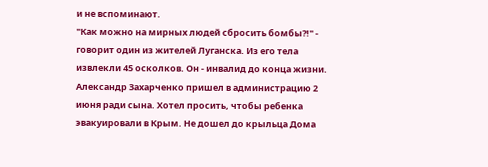и не вспоминают.
"Как можно на мирных людей сбросить бомбы?!" - говорит один из жителей Луганска. Из его тела извлекли 45 осколков. Он - инвалид до конца жизни. Александр Захарченко пришел в администрацию 2 июня ради сына. Хотел просить, чтобы ребенка эвакуировали в Крым. Не дошел до крыльца Дома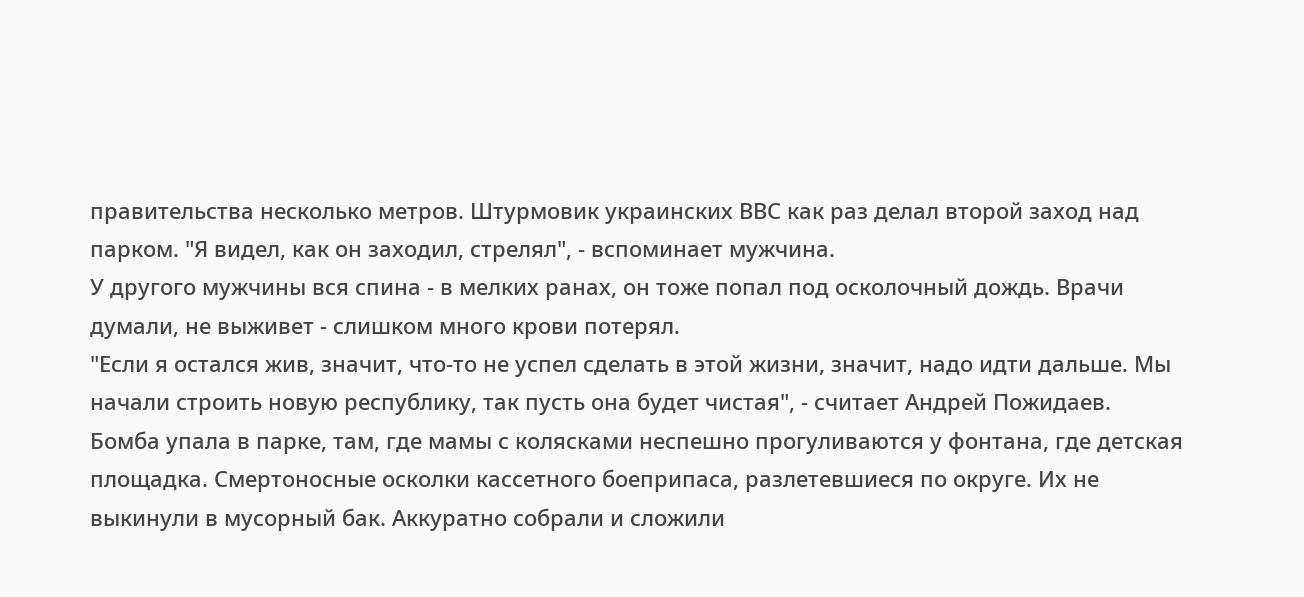правительства несколько метров. Штурмовик украинских ВВС как раз делал второй заход над парком. "Я видел, как он заходил, стрелял", - вспоминает мужчина.
У другого мужчины вся спина - в мелких ранах, он тоже попал под осколочный дождь. Врачи думали, не выживет - слишком много крови потерял.
"Если я остался жив, значит, что-то не успел сделать в этой жизни, значит, надо идти дальше. Мы начали строить новую республику, так пусть она будет чистая", - считает Андрей Пожидаев.
Бомба упала в парке, там, где мамы с колясками неспешно прогуливаются у фонтана, где детская площадка. Смертоносные осколки кассетного боеприпаса, разлетевшиеся по округе. Их не выкинули в мусорный бак. Аккуратно собрали и сложили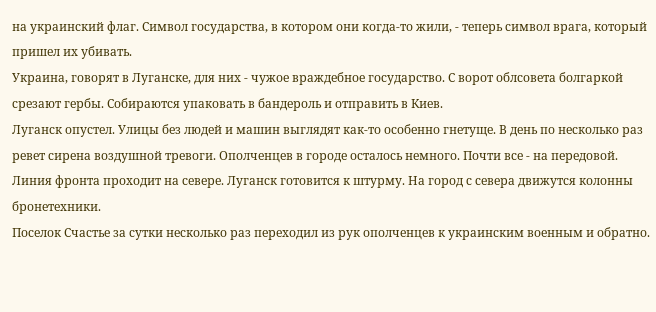на украинский флаг. Символ государства, в котором они когда-то жили, - теперь символ врага, который пришел их убивать.
Украина, говорят в Луганске, для них - чужое враждебное государство. С ворот облсовета болгаркой срезают гербы. Собираются упаковать в бандероль и отправить в Киев.
Луганск опустел. Улицы без людей и машин выглядят как-то особенно гнетуще. В день по несколько раз ревет сирена воздушной тревоги. Ополченцев в городе осталось немного. Почти все - на передовой. Линия фронта проходит на севере. Луганск готовится к штурму. На город с севера движутся колонны бронетехники.
Поселок Счастье за сутки несколько раз переходил из рук ополченцев к украинским военным и обратно.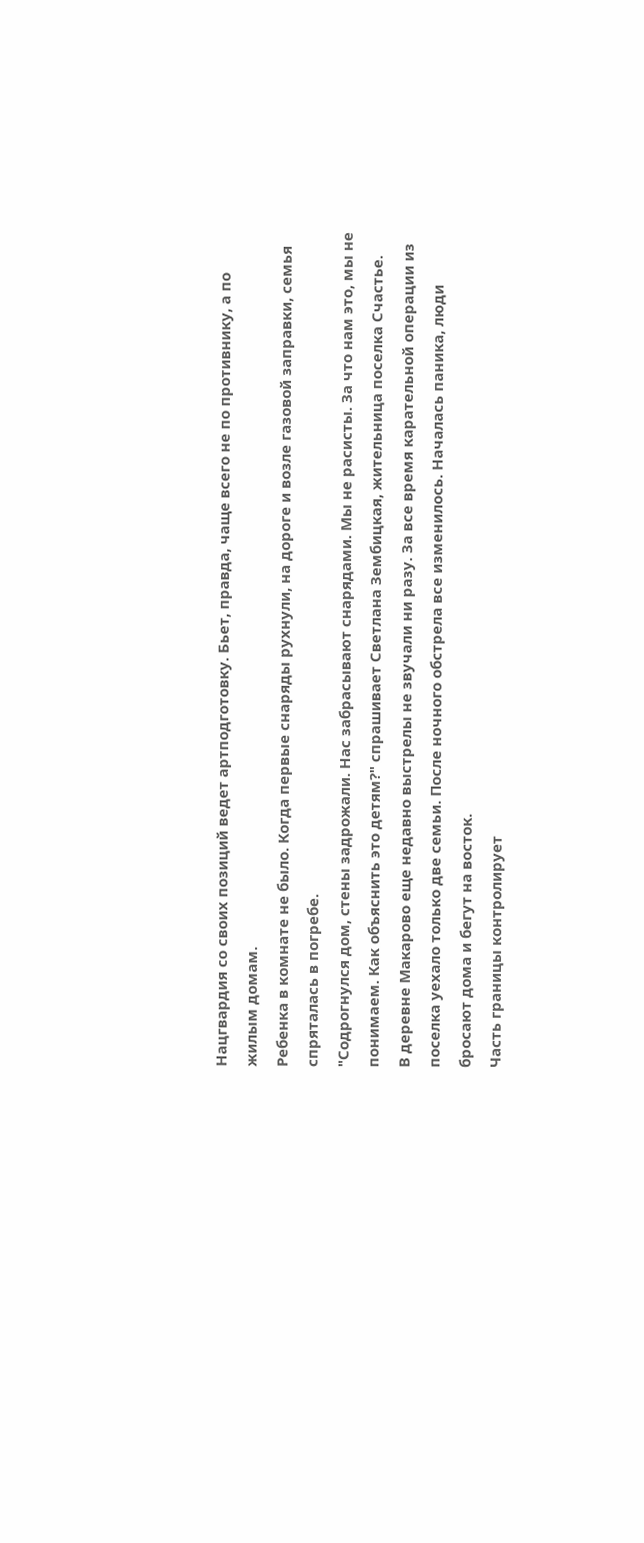Нацгвардия со своих позиций ведет артподготовку. Бьет, правда, чаще всего не по противнику, а по жилым домам.
Ребенка в комнате не было. Когда первые снаряды рухнули, на дороге и возле газовой заправки, семья спряталась в погребе.
"Содрогнулся дом, стены задрожали. Нас забрасывают снарядами. Мы не расисты. За что нам это, мы не понимаем. Как объяснить это детям?" спрашивает Светлана Зембицкая, жительница поселка Счастье.
В деревне Макарово еще недавно выстрелы не звучали ни разу. За все время карательной операции из поселка уехало только две семьи. После ночного обстрела все изменилось. Началась паника, люди бросают дома и бегут на восток.
Часть границы контролирует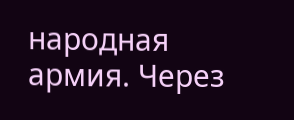народная армия. Через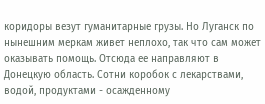коридоры везут гуманитарные грузы. Но Луганск по нынешним меркам живет неплохо, так что сам может оказывать помощь. Отсюда ее направляют в Донецкую область. Сотни коробок с лекарствами, водой, продуктами - осажденному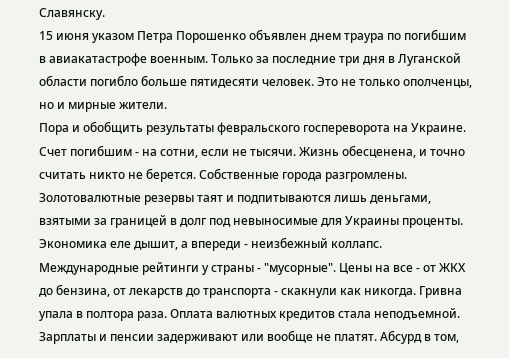Славянску.
15 июня указом Петра Порошенко объявлен днем траура по погибшим в авиакатастрофе военным. Только за последние три дня в Луганской области погибло больше пятидесяти человек. Это не только ополченцы, но и мирные жители.
Пора и обобщить результаты февральского госпереворота на Украине. Счет погибшим - на сотни, если не тысячи. Жизнь обесценена, и точно считать никто не берется. Собственные города разгромлены. Золотовалютные резервы таят и подпитываются лишь деньгами, взятыми за границей в долг под невыносимые для Украины проценты.
Экономика еле дышит, а впереди - неизбежный коллапс. Международные рейтинги у страны - "мусорные". Цены на все - от ЖКХ до бензина, от лекарств до транспорта - скакнули как никогда. Гривна упала в полтора раза. Оплата валютных кредитов стала неподъемной. Зарплаты и пенсии задерживают или вообще не платят. Абсурд в том,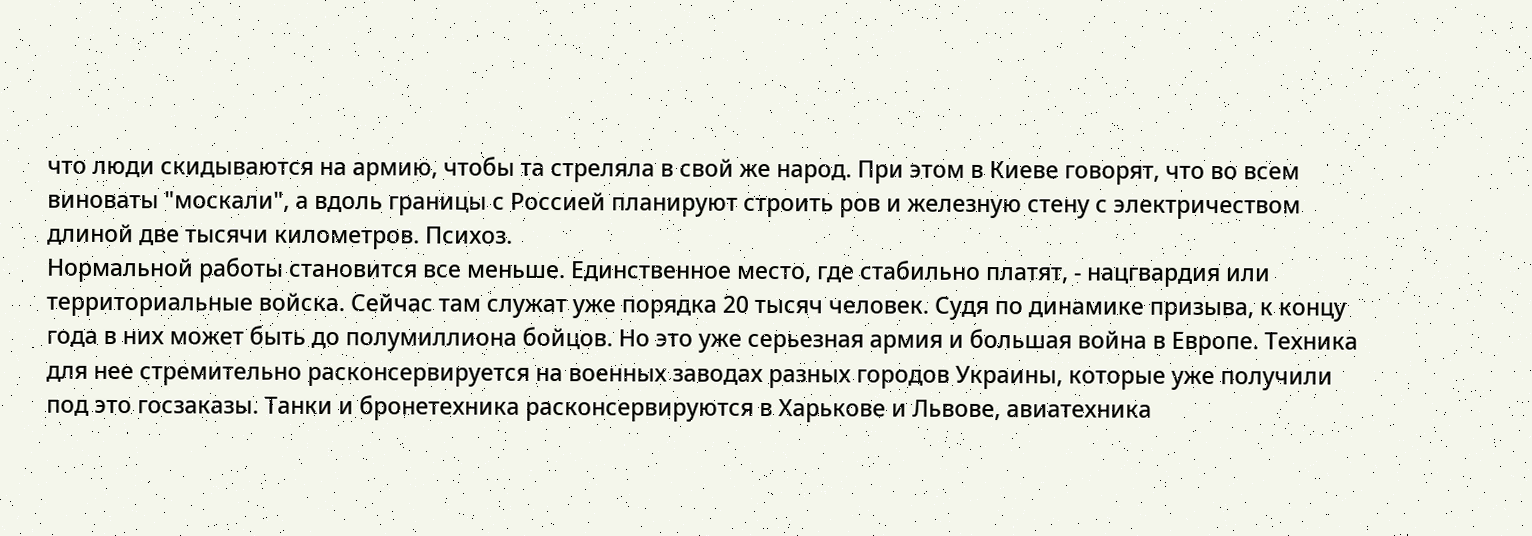что люди скидываются на армию, чтобы та стреляла в свой же народ. При этом в Киеве говорят, что во всем виноваты "москали", а вдоль границы с Россией планируют строить ров и железную стену с электричеством длиной две тысячи километров. Психоз.
Нормальной работы становится все меньше. Единственное место, где стабильно платят, - нацгвардия или территориальные войска. Сейчас там служат уже порядка 20 тысяч человек. Судя по динамике призыва, к концу года в них может быть до полумиллиона бойцов. Но это уже серьезная армия и большая война в Европе. Техника для нее стремительно расконсервируется на военных заводах разных городов Украины, которые уже получили под это госзаказы. Танки и бронетехника расконсервируются в Харькове и Львове, авиатехника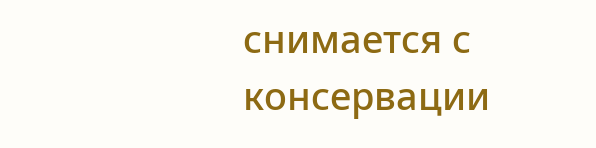снимается с консервации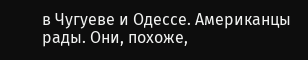в Чугуеве и Одессе. Американцы рады. Они, похоже,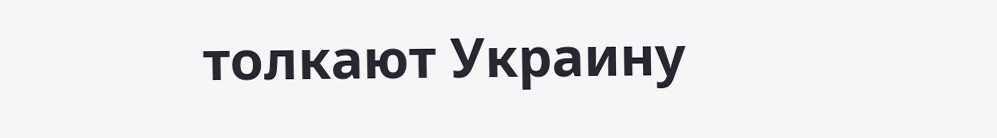толкают Украину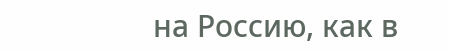на Россию, как в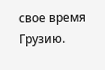свое время Грузию.